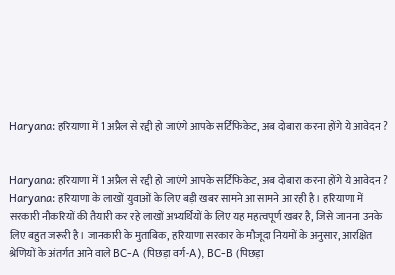Haryana: हरियाणा में 1 अप्रैल से रद्दी हो जाएंगे आपके सर्टिफिकेट, अब दोबारा करना होंगे ये आवेदन ?


Haryana: हरियाणा में 1 अप्रैल से रद्दी हो जाएंगे आपके सर्टिफिकेट, अब दोबारा करना होंगे ये आवेदन ?
Haryana: हरियाणा के लाखों युवाओं के लिए बड़ी खबर सामने आ सामने आ रही है। हरियाणा में सरकारी नौकरियों की तैयारी कर रहे लाखों अभ्यर्थियों के लिए यह महत्वपूर्ण खबर है, जिसे जानना उनके लिए बहुत जरूरी है। जानकारी के मुताबिक, हरियाणा सरकार के मौजूदा नियमों के अनुसार, आरक्षित श्रेणियों के अंतर्गत आने वाले BC-A (पिछड़ा वर्ग-A), BC-B (पिछड़ा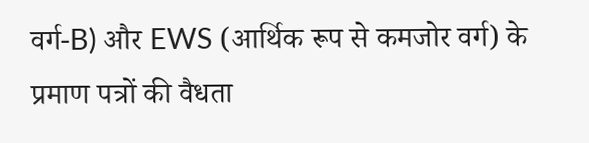वर्ग-B) और EWS (आर्थिक रूप से कमजोर वर्ग) के प्रमाण पत्रों की वैधता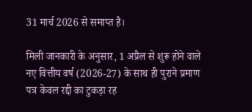31 मार्च 2026 से समाप्त है।

मिली जानकारी के अनुसार, 1 अप्रैल से शुरू होने वाले नए वित्तीय वर्ष (2026-27) के साथ ही पुराने प्रमाण पत्र केवल रद्दी का टुकड़ा रह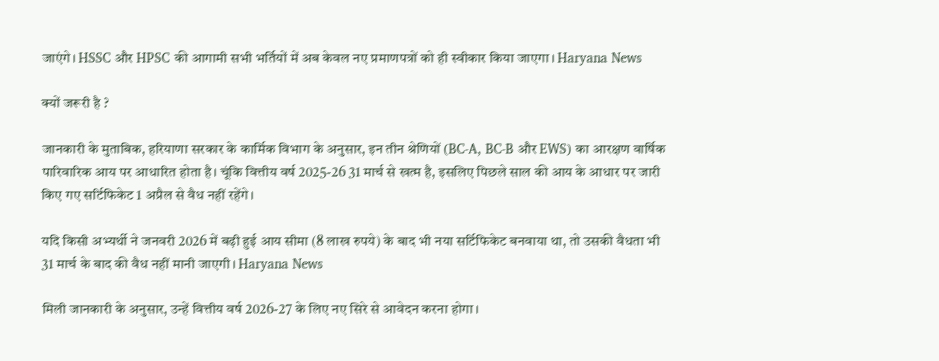जाएंगे। HSSC और HPSC की आगामी सभी भर्तियों में अब केवल नए प्रमाणपत्रों को ही स्वीकार किया जाएगा। Haryana News

क्यों जरूरी है ?

जानकारी के मुताबिक, हरियाणा सरकार के कार्मिक विभाग के अनुसार, इन तीन श्रेणियों (BC-A, BC-B और EWS) का आरक्षण वार्षिक पारिवारिक आय पर आधारित होता है। चूंकि वित्तीय वर्ष 2025-26 31 मार्च से खत्म है, इसलिए पिछले साल की आय के आधार पर जारी किए गए सर्टिफिकेट 1 अप्रैल से वैध नहीं रहेंगे।

यदि किसी अभ्यर्थी ने जनवरी 2026 में बढ़ी हुई आय सीमा (8 लाख रुपये) के बाद भी नया सर्टिफिकेट बनवाया था, तो उसकी वैधता भी 31 मार्च के बाद की वैध नहीं मानी जाएगी। Haryana News

मिली जानकारी के अनुसार, उन्हें वित्तीय वर्ष 2026-27 के लिए नए सिरे से आवेदन करना होगा।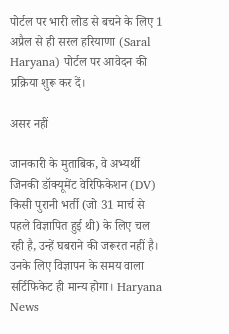पोर्टल पर भारी लोड से बचने के लिए 1 अप्रैल से ही सरल हरियाणा (Saral Haryana) पोर्टल पर आवेदन की प्रक्रिया शुरू कर दें।

असर नहीं

जानकारी के मुताबिक, वे अभ्यर्थी जिनकी डॉक्यूमेंट वेरिफिकेशन (DV) किसी पुरानी भर्ती (जो 31 मार्च से पहले विज्ञापित हुई थी) के लिए चल रही है, उन्हें घबराने की जरूरत नहीं है। उनके लिए विज्ञापन के समय वाला सर्टिफिकेट ही मान्य होगा। Haryana News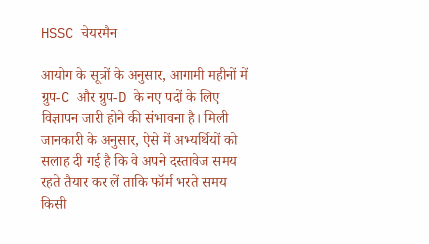HSSC चेयरमैन

आयोग के सूत्रों के अनुसार, आगामी महीनों में ग्रुप-C और ग्रुप-D के नए पदों के लिए विज्ञापन जारी होने की संभावना है। मिली जानकारी के अनुसार, ऐसे में अभ्यर्थियों को सलाह दी गई है कि वे अपने दस्तावेज समय रहते तैयार कर लें ताकि फॉर्म भरते समय किसी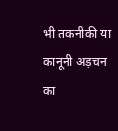भी तकनीकी या कानूनी अड़चन का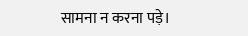सामना न करना पड़े।